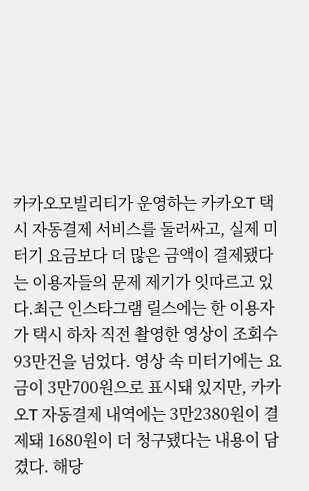카카오모빌리티가 운영하는 카카오T 택시 자동결제 서비스를 둘러싸고, 실제 미터기 요금보다 더 많은 금액이 결제됐다는 이용자들의 문제 제기가 잇따르고 있다.최근 인스타그램 릴스에는 한 이용자가 택시 하차 직전 촬영한 영상이 조회수 93만건을 넘었다. 영상 속 미터기에는 요금이 3만700원으로 표시돼 있지만, 카카오T 자동결제 내역에는 3만2380원이 결제돼 1680원이 더 청구됐다는 내용이 담겼다. 해당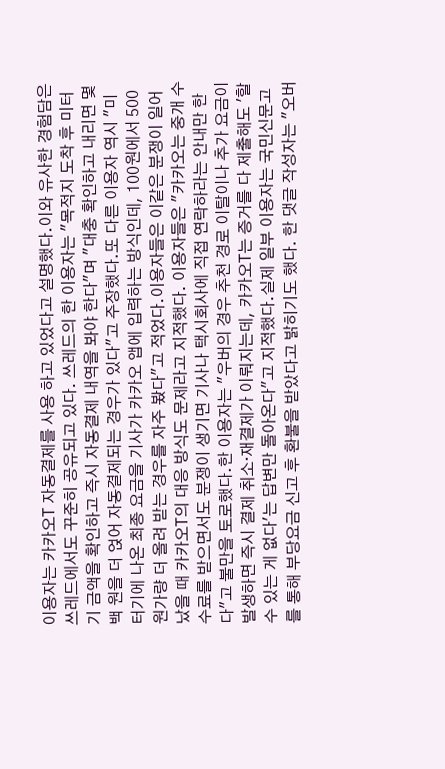이용자는 카카오T 자동결제를 사용 하고 있었다고 설명했다.이와 유사한 경험담은 쓰레드에서도 꾸준히 공유되고 있다. 쓰레드의 한 이용자는 "목적지 도착 후 미터기 금액을 확인하고 즉시 자동결제 내역을 봐야 한다"며 "대충 확인하고 내리면 몇백 원을 더 얹어 자동결제되는 경우가 있다"고 주장했다.또 다른 이용자 역시 "미터기에 나온 최종 요금을 기사가 카카오 앱에 입력하는 방식인데, 100원에서 500원가량 더 올려 받는 경우를 자주 봤다"고 적었다.이용자들은 이같은 분쟁이 일어났을 때 카카오T의 대응 방식도 문제라고 지적했다. 이용자들은 "카카오는 중개 수수료를 받으면서도 분쟁이 생기면 기사나 택시회사에 직접 연락하라는 안내만 한다"고 불만을 토로했다.한 이용자는 "우버의 경우 추천 경로 이탈이나 추가 요금이 발생하면 즉시 결제 취소·재결제가 이뤄지는데, 카카오T는 증거를 다 제출해도 '할 수 있는 게 없다'는 답변만 돌아온다"고 지적했다.실제 일부 이용자는 국민신문고를 통해 부당요금 신고 후 환불을 받았다고 밝히기도 했다. 한 댓글 작성자는 "오버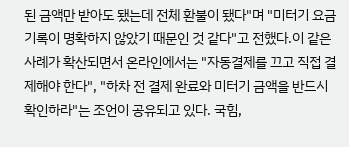된 금액만 받아도 됐는데 전체 환불이 됐다"며 "미터기 요금 기록이 명확하지 않았기 때문인 것 같다"고 전했다.이 같은 사례가 확산되면서 온라인에서는 "자동결제를 끄고 직접 결제해야 한다", "하차 전 결제 완료와 미터기 금액을 반드시 확인하라"는 조언이 공유되고 있다. 국힘,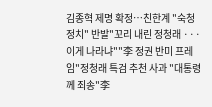김종혁 제명 확정…친한계 "숙청 정치" 반발"꼬리 내린 정청래 ··· 이게 나라냐""李 정권 반미 프레임"정청래 특검 추천 사과 "대통령께 죄송"李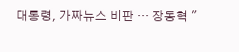대통령, 가짜뉴스 비판 ··· 장동혁 "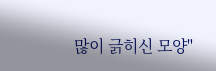많이 긁히신 모양"